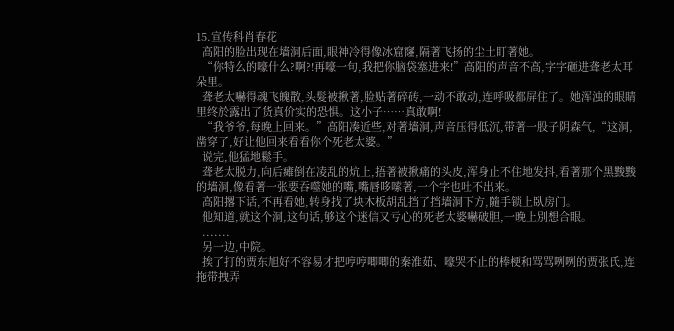15.宣传科肖春花
  高阳的脸出现在墙洞后面,眼神冷得像冰窟窿,隔著飞扬的尘土盯著她。
  “你特么的嚎什么?啊?!再嚎一句,我把你脑袋塞进来!”高阳的声音不高,字字砸进聋老太耳朵里。
  聋老太嚇得魂飞魄散,头髮被揪著,脸贴著碎砖,一动不敢动,连呼吸都屏住了。她浑浊的眼睛里终於露出了货真价实的恐惧。这小子……真敢啊!
  “我爷爷,每晚上回来。”高阳凑近些,对著墙洞,声音压得低沉,带著一股子阴森气,“这洞,凿穿了,好让他回来看看你个死老太婆。”
  说完,他猛地鬆手。
  聋老太脱力,向后瘫倒在凌乱的炕上,捂著被揪痛的头皮,浑身止不住地发抖,看著那个黑黢黢的墙洞,像看著一张要吞噬她的嘴,嘴唇哆嗦著,一个字也吐不出来。
  高阳撂下话,不再看她,转身找了块木板胡乱挡了挡墙洞下方,隨手锁上臥房门。
  他知道,就这个洞,这句话,够这个迷信又亏心的死老太婆嚇破胆,一晚上別想合眼。
  .......
  另一边,中院。
  挨了打的贾东旭好不容易才把哼哼唧唧的秦淮茹、嚎哭不止的棒梗和骂骂咧咧的贾张氏,连拖带拽弄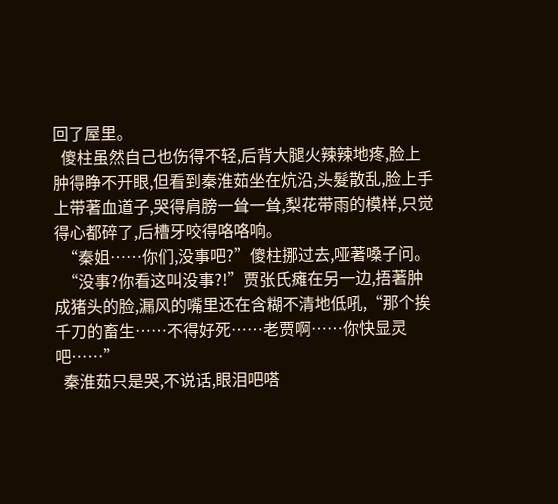回了屋里。
  傻柱虽然自己也伤得不轻,后背大腿火辣辣地疼,脸上肿得睁不开眼,但看到秦淮茹坐在炕沿,头髮散乱,脸上手上带著血道子,哭得肩膀一耸一耸,梨花带雨的模样,只觉得心都碎了,后槽牙咬得咯咯响。
  “秦姐……你们,没事吧?”傻柱挪过去,哑著嗓子问。
  “没事?你看这叫没事?!”贾张氏瘫在另一边,捂著肿成猪头的脸,漏风的嘴里还在含糊不清地低吼,“那个挨千刀的畜生……不得好死……老贾啊……你快显灵吧……”
  秦淮茹只是哭,不说话,眼泪吧嗒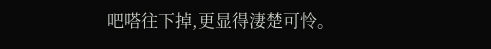吧嗒往下掉,更显得淒楚可怜。